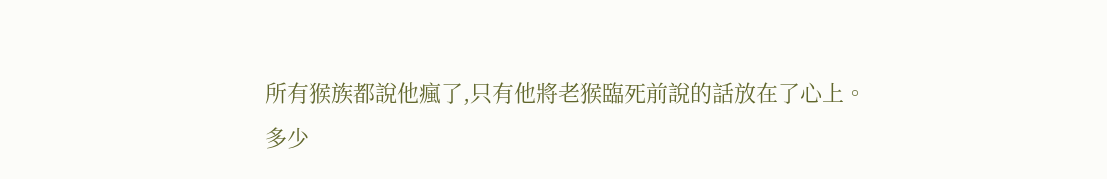所有猴族都說他瘋了,只有他將老猴臨死前說的話放在了心上。
多少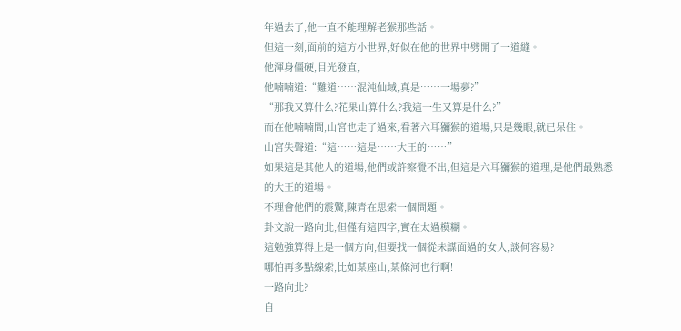年過去了,他一直不能理解老猴那些話。
但這一刻,面前的這方小世界,好似在他的世界中劈開了一道縫。
他渾身僵硬,目光發直,
他喃喃道:“難道……混沌仙域,真是……一場夢?”
“那我又算什么?花果山算什么?我這一生又算是什么?”
而在他喃喃間,山宮也走了過來,看著六耳獼猴的道場,只是幾眼,就已呆住。
山宮失聲道:“這……這是……大王的……”
如果這是其他人的道場,他們或許察覺不出,但這是六耳獼猴的道理,是他們最熟悉的大王的道場。
不理會他們的震驚,陳青在思索一個問題。
卦文說一路向北,但僅有這四字,實在太過模糊。
這勉強算得上是一個方向,但要找一個從未謀面過的女人,談何容易?
哪怕再多點線索,比如某座山,某條河也行啊!
一路向北?
自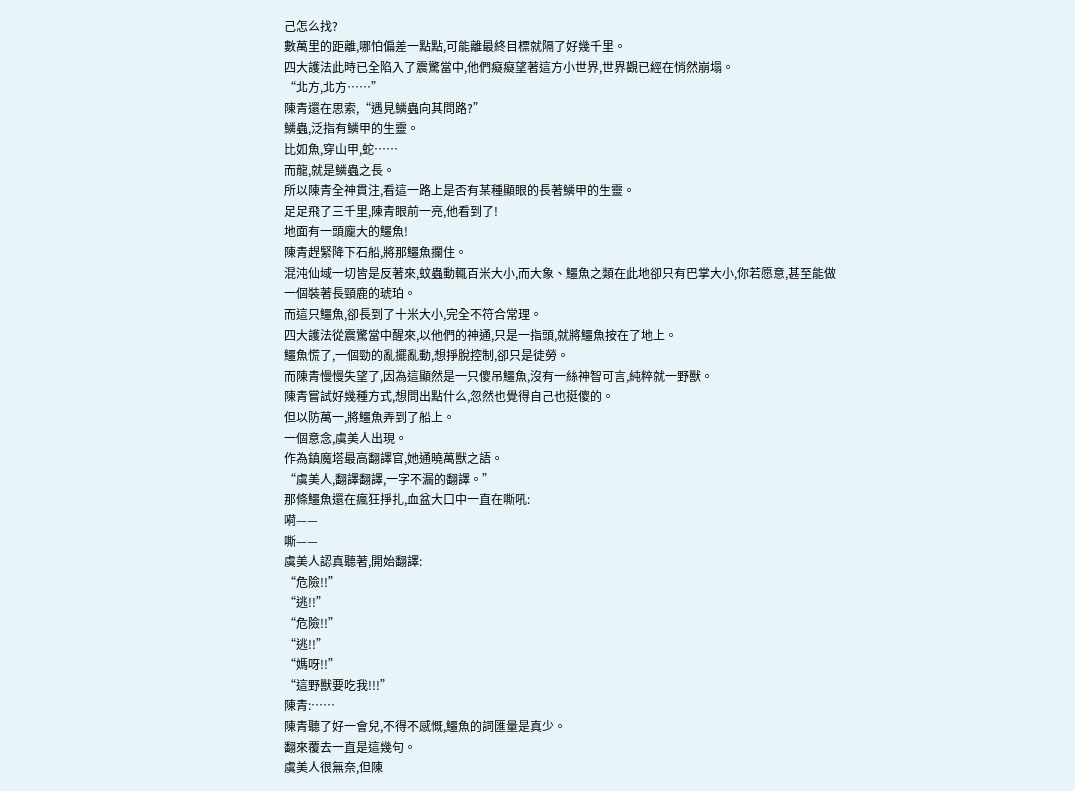己怎么找?
數萬里的距離,哪怕偏差一點點,可能離最終目標就隔了好幾千里。
四大護法此時已全陷入了震驚當中,他們癡癡望著這方小世界,世界觀已經在悄然崩塌。
“北方,北方……”
陳青還在思索,“遇見鱗蟲向其問路?”
鱗蟲,泛指有鱗甲的生靈。
比如魚,穿山甲,蛇……
而龍,就是鱗蟲之長。
所以陳青全神貫注,看這一路上是否有某種顯眼的長著鱗甲的生靈。
足足飛了三千里,陳青眼前一亮,他看到了!
地面有一頭龐大的鱷魚!
陳青趕緊降下石船,將那鱷魚攔住。
混沌仙域一切皆是反著來,蚊蟲動輒百米大小,而大象、鱷魚之類在此地卻只有巴掌大小,你若愿意,甚至能做一個裝著長頸鹿的琥珀。
而這只鱷魚,卻長到了十米大小,完全不符合常理。
四大護法從震驚當中醒來,以他們的神通,只是一指頭,就將鱷魚按在了地上。
鱷魚慌了,一個勁的亂擺亂動,想掙脫控制,卻只是徒勞。
而陳青慢慢失望了,因為這顯然是一只傻吊鱷魚,沒有一絲神智可言,純粹就一野獸。
陳青嘗試好幾種方式,想問出點什么,忽然也覺得自己也挺傻的。
但以防萬一,將鱷魚弄到了船上。
一個意念,虞美人出現。
作為鎮魔塔最高翻譯官,她通曉萬獸之語。
“虞美人,翻譯翻譯,一字不漏的翻譯。”
那條鱷魚還在瘋狂掙扎,血盆大口中一直在嘶吼:
嗬——
嘶——
虞美人認真聽著,開始翻譯:
“危險!!”
“逃!!”
“危險!!”
“逃!!”
“媽呀!!”
“這野獸要吃我!!!”
陳青:……
陳青聽了好一會兒,不得不感慨,鱷魚的詞匯量是真少。
翻來覆去一直是這幾句。
虞美人很無奈,但陳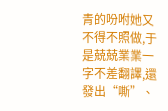青的吩咐她又不得不照做,于是兢兢業業一字不差翻譯,還發出“嘶”、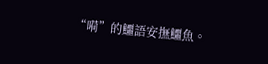“嗬”的鱷語安撫鱷魚。